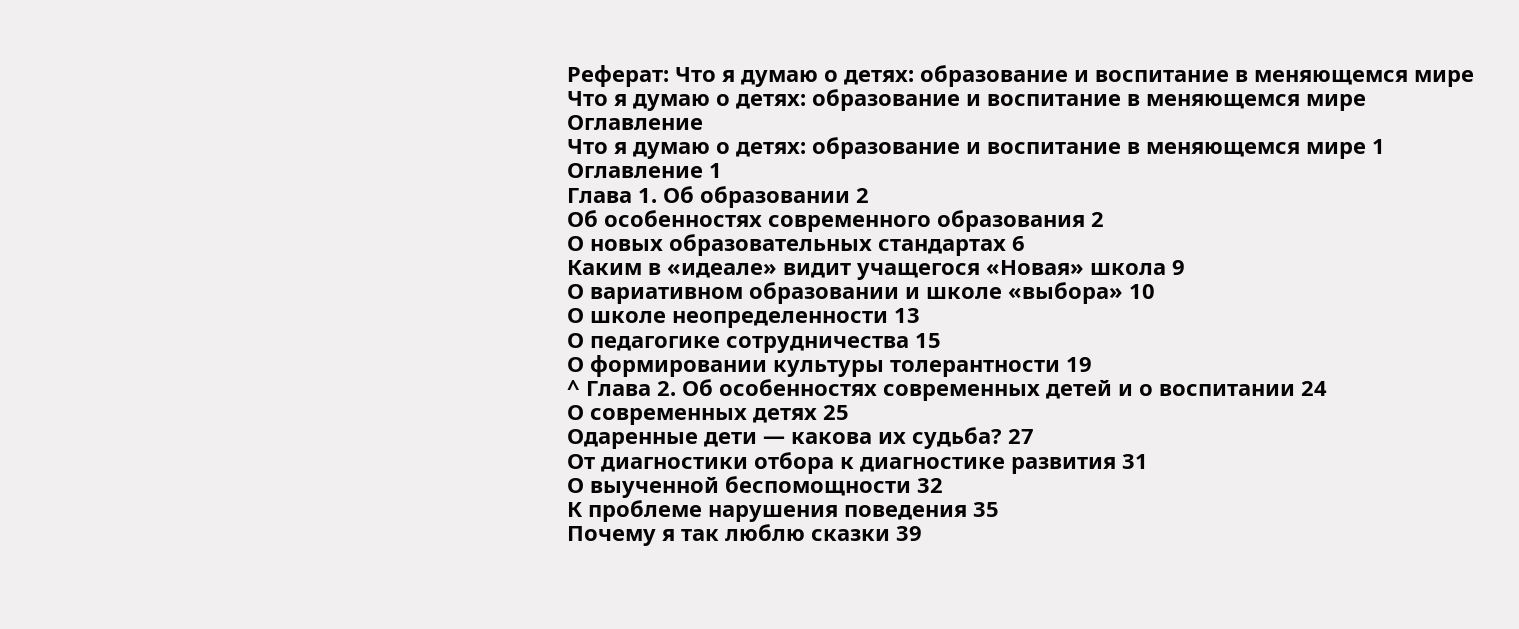Реферат: Что я думаю о детях: образование и воспитание в меняющемся мире
Что я думаю о детях: образование и воспитание в меняющемся мире
Оглавление
Что я думаю о детях: образование и воспитание в меняющемся мире 1
Оглавление 1
Глава 1. Об образовании 2
Об особенностях современного образования 2
О новых образовательных стандартах 6
Каким в «идеале» видит учащегося «Новая» школа 9
О вариативном образовании и школе «выбора» 10
О школе неопределенности 13
О педагогике сотрудничества 15
О формировании культуры толерантности 19
^ Глава 2. Об особенностях современных детей и о воспитании 24
О современных детях 25
Одаренные дети — какова их судьба? 27
От диагностики отбора к диагностике развития 31
О выученной беспомощности 32
К проблеме нарушения поведения 35
Почему я так люблю сказки 39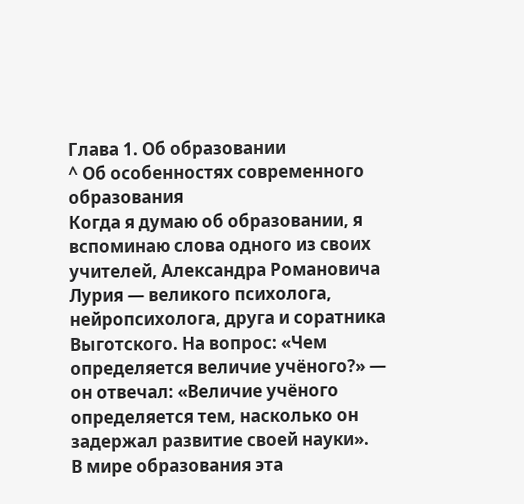Глава 1. Об образовании
^ Об особенностях современного образования
Когда я думаю об образовании, я вспоминаю слова одного из своих учителей, Александра Романовича Лурия — великого психолога, нейропсихолога, друга и соратника Выготского. На вопрос: «Чем определяется величие учёного?» — он отвечал: «Величие учёного определяется тем, насколько он задержал развитие своей науки».
В мире образования эта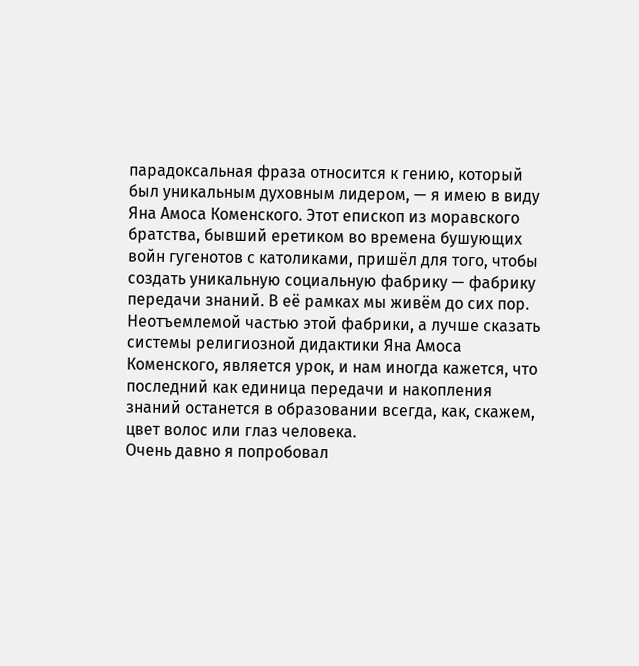парадоксальная фраза относится к гению, который был уникальным духовным лидером, — я имею в виду Яна Амоса Коменского. Этот епископ из моравского братства, бывший еретиком во времена бушующих войн гугенотов с католиками, пришёл для того, чтобы создать уникальную социальную фабрику — фабрику передачи знаний. В её рамках мы живём до сих пор.
Неотъемлемой частью этой фабрики, а лучше сказать системы религиозной дидактики Яна Амоса Коменского, является урок, и нам иногда кажется, что последний как единица передачи и накопления знаний останется в образовании всегда, как, скажем, цвет волос или глаз человека.
Очень давно я попробовал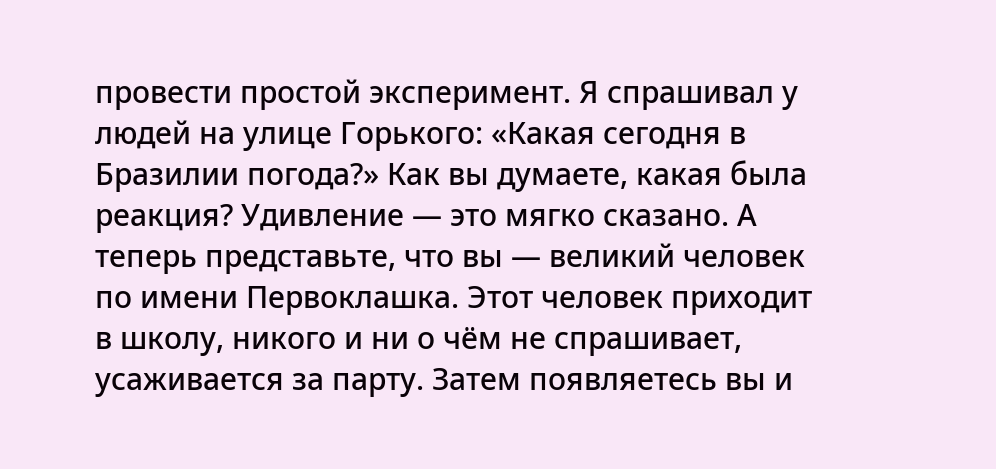провести простой эксперимент. Я спрашивал у людей на улице Горького: «Какая сегодня в Бразилии погода?» Как вы думаете, какая была реакция? Удивление — это мягко сказано. А теперь представьте, что вы — великий человек по имени Первоклашка. Этот человек приходит в школу, никого и ни о чём не спрашивает, усаживается за парту. Затем появляетесь вы и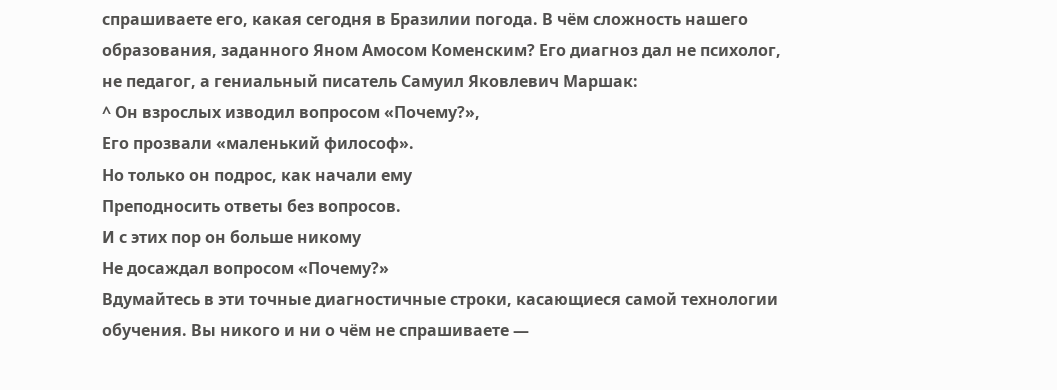спрашиваете его, какая сегодня в Бразилии погода. В чём сложность нашего образования, заданного Яном Амосом Коменским? Его диагноз дал не психолог, не педагог, а гениальный писатель Самуил Яковлевич Маршак:
^ Он взрослых изводил вопросом «Почему?»,
Его прозвали «маленький философ».
Но только он подрос, как начали ему
Преподносить ответы без вопросов.
И с этих пор он больше никому
Не досаждал вопросом «Почему?»
Вдумайтесь в эти точные диагностичные строки, касающиеся самой технологии обучения. Вы никого и ни о чём не спрашиваете —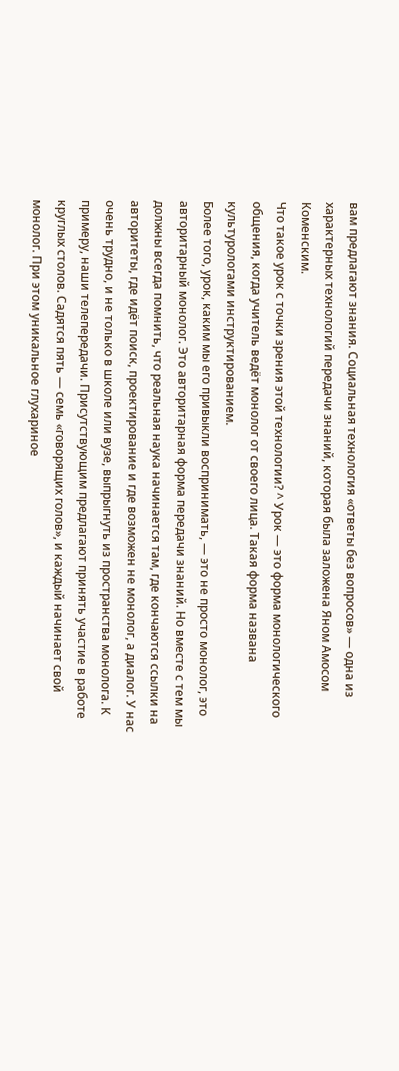вам предлагают знания. Социальная технология «ответы без вопросов» — одна из характерных технологий передачи знаний, которая была заложена Яном Амосом Коменским.
Что такое урок с точки зрения этой технологии? ^ Урок — это форма монологического общения, когда учитель ведёт монолог от своего лица. Такая форма названа культурологами инструктированием.
Более того, урок, каким мы его привыкли воспринимать, — это не просто монолог, это авторитарный монолог. Это авторитарная форма передачи знаний. Но вместе с тем мы должны всегда помнить, что реальная наука начинается там, где кончаются ссылки на авторитеты, где идёт поиск, проектирование и где возможен не монолог, а диалог. У нас очень трудно, и не только в школе или вузе, выпрыгнуть из пространства монолога. К примеру, наши телепередачи. Присутствующим предлагают принять участие в работе круглых столов. Садятся пять — семь «говорящих голов», и каждый начинает свой монолог. При этом уникальное глухариное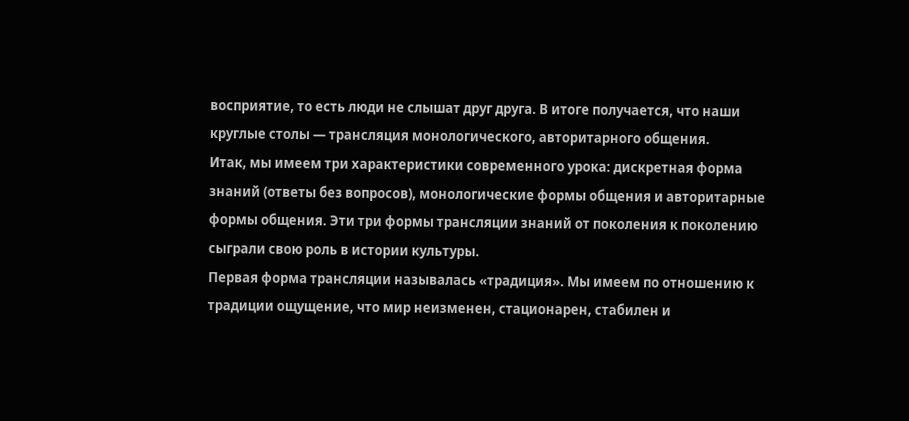восприятие, то есть люди не слышат друг друга. В итоге получается, что наши круглые столы — трансляция монологического, авторитарного общения.
Итак, мы имеем три характеристики современного урока: дискретная форма знаний (ответы без вопросов), монологические формы общения и авторитарные формы общения. Эти три формы трансляции знаний от поколения к поколению сыграли свою роль в истории культуры.
Первая форма трансляции называлась «традиция». Мы имеем по отношению к традиции ощущение, что мир неизменен, стационарен, стабилен и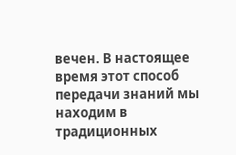вечен. В настоящее время этот способ передачи знаний мы находим в традиционных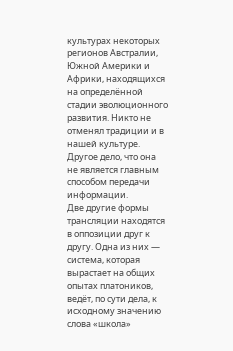культурах некоторых регионов Австралии, Южной Америки и Африки, находящихся на определённой стадии эволюционного развития. Никто не отменял традиции и в нашей культуре. Другое дело, что она не является главным способом передачи информации.
Две другие формы трансляции находятся в оппозиции друг к другу. Одна из них — система, которая вырастает на общих опытах платоников, ведёт, по сути дела, к исходному значению слова «школа»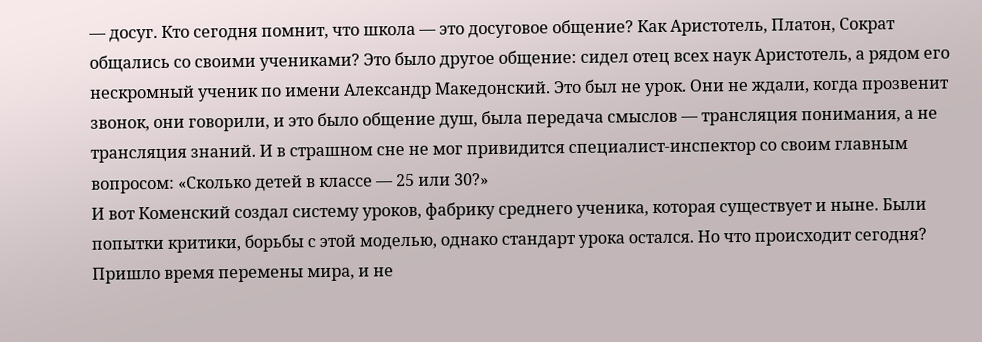— досуг. Кто сегодня помнит, что школа — это досуговое общение? Как Аристотель, Платон, Сократ общались со своими учениками? Это было другое общение: сидел отец всех наук Аристотель, а рядом его нескромный ученик по имени Александр Македонский. Это был не урок. Они не ждали, когда прозвенит звонок, они говорили, и это было общение душ, была передача смыслов — трансляция понимания, а не трансляция знаний. И в страшном сне не мог привидится специалист-инспектор со своим главным вопросом: «Сколько детей в классе — 25 или 30?»
И вот Коменский создал систему уроков, фабрику среднего ученика, которая существует и ныне. Были попытки критики, борьбы с этой моделью, однако стандарт урока остался. Но что происходит сегодня? Пришло время перемены мира, и не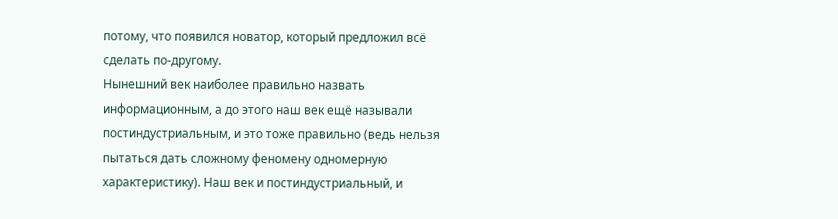потому, что появился новатор, который предложил всё сделать по-другому.
Нынешний век наиболее правильно назвать информационным, а до этого наш век ещё называли постиндустриальным, и это тоже правильно (ведь нельзя пытаться дать сложному феномену одномерную характеристику). Наш век и постиндустриальный, и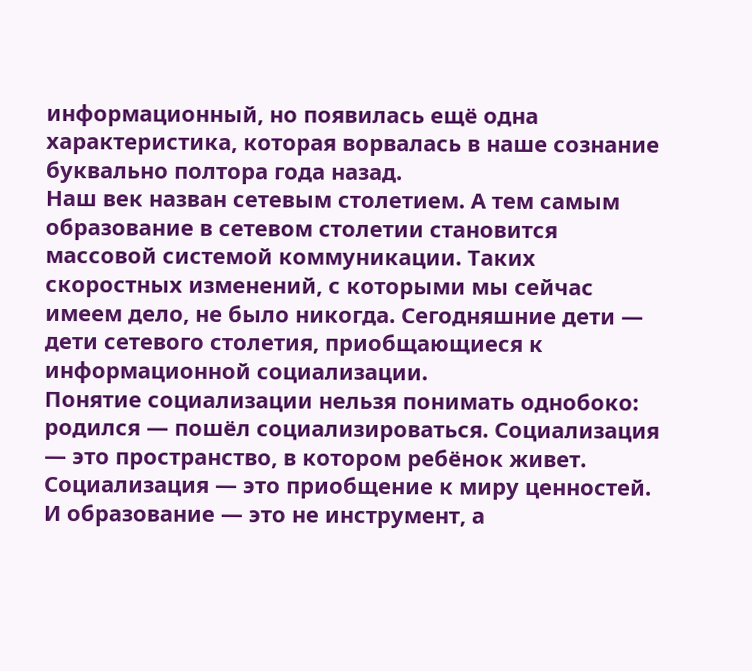информационный, но появилась ещё одна характеристика, которая ворвалась в наше сознание буквально полтора года назад.
Наш век назван сетевым столетием. А тем самым образование в сетевом столетии становится массовой системой коммуникации. Таких скоростных изменений, с которыми мы сейчас имеем дело, не было никогда. Сегодняшние дети — дети сетевого столетия, приобщающиеся к информационной социализации.
Понятие социализации нельзя понимать однобоко: родился — пошёл социализироваться. Социализация — это пространство, в котором ребёнок живет. Социализация — это приобщение к миру ценностей. И образование — это не инструмент, а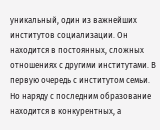уникальный, один из важнейших институтов социализации. Он находится в постоянных, сложных отношениях с другими институтами. В первую очередь с институтом семьи. Но наряду с последним образование находится в конкурентных, а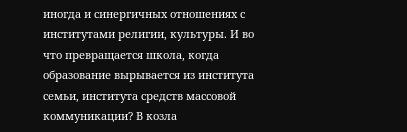иногда и синергичных отношениях с институтами религии, культуры. И во что превращается школа, когда образование вырывается из института семьи, института средств массовой коммуникации? В козла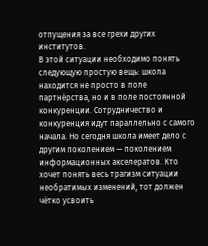отпущения за все грехи других институтов.
В этой ситуации необходимо понять следующую простую вещь: школа находится не просто в поле партнёрства, но и в поле постоянной конкуренции. Сотрудничество и конкуренция идут параллельно с самого начала. Но сегодня школа имеет дело с другим поколением — поколением информационных акселератов. Кто хочет понять весь трагизм ситуации необратимых изменений, тот должен чётко усвоить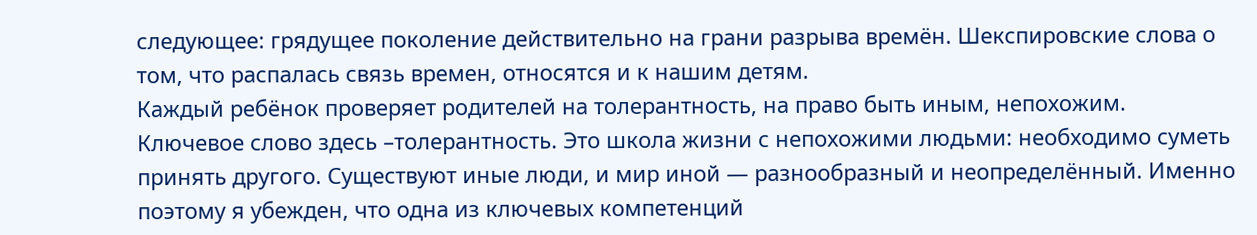следующее: грядущее поколение действительно на грани разрыва времён. Шекспировские слова о том, что распалась связь времен, относятся и к нашим детям.
Каждый ребёнок проверяет родителей на толерантность, на право быть иным, непохожим. Ключевое слово здесь –толерантность. Это школа жизни с непохожими людьми: необходимо суметь принять другого. Существуют иные люди, и мир иной — разнообразный и неопределённый. Именно поэтому я убежден, что одна из ключевых компетенций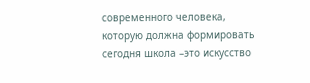современного человека, которую должна формировать сегодня школа –это искусство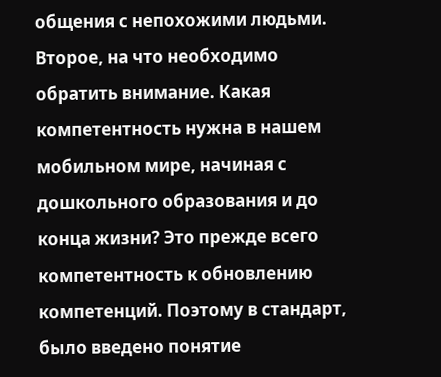общения с непохожими людьми.
Второе, на что необходимо обратить внимание. Какая компетентность нужна в нашем мобильном мире, начиная с дошкольного образования и до конца жизни? Это прежде всего компетентность к обновлению компетенций. Поэтому в стандарт, было введено понятие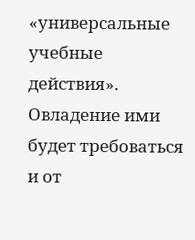«универсальные учебные действия». Овладение ими будет требоваться и от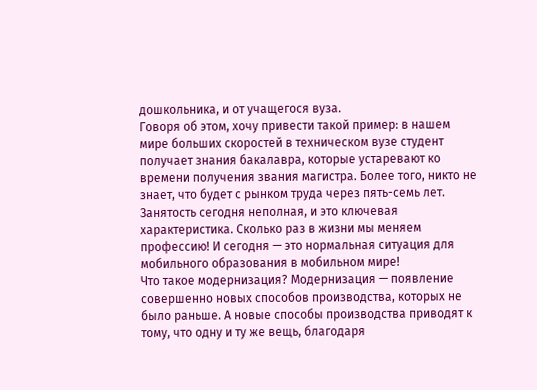дошкольника, и от учащегося вуза.
Говоря об этом, хочу привести такой пример: в нашем мире больших скоростей в техническом вузе студент получает знания бакалавра, которые устаревают ко времени получения звания магистра. Более того, никто не знает, что будет с рынком труда через пять-семь лет. Занятость сегодня неполная, и это ключевая характеристика. Сколько раз в жизни мы меняем профессию! И сегодня — это нормальная ситуация для мобильного образования в мобильном мире!
Что такое модернизация? Модернизация — появление совершенно новых способов производства, которых не было раньше. А новые способы производства приводят к тому, что одну и ту же вещь, благодаря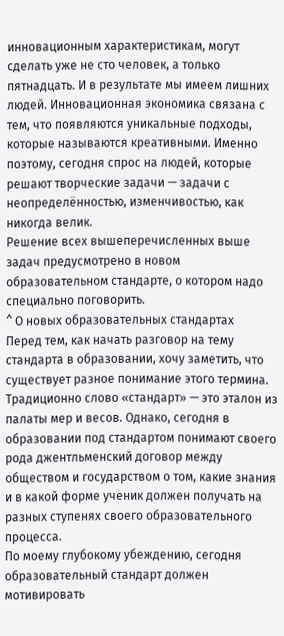инновационным характеристикам, могут сделать уже не сто человек, а только пятнадцать. И в результате мы имеем лишних людей. Инновационная экономика связана с тем, что появляются уникальные подходы, которые называются креативными. Именно поэтому, сегодня спрос на людей, которые решают творческие задачи — задачи с неопределённостью, изменчивостью, как никогда велик.
Решение всех вышеперечисленных выше задач предусмотрено в новом образовательном стандарте, о котором надо специально поговорить.
^ О новых образовательных стандартах
Перед тем, как начать разговор на тему стандарта в образовании, хочу заметить, что существует разное понимание этого термина. Традиционно слово «стандарт» — это эталон из палаты мер и весов. Однако, сегодня в образовании под стандартом понимают своего рода джентльменский договор между обществом и государством о том, какие знания и в какой форме ученик должен получать на разных ступенях своего образовательного процесса.
По моему глубокому убеждению, сегодня образовательный стандарт должен мотивировать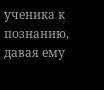ученика к познанию, давая ему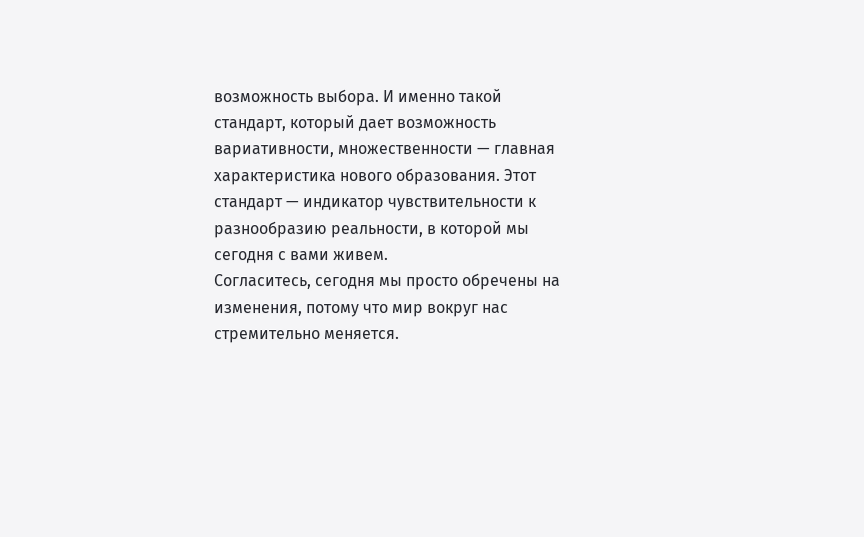возможность выбора. И именно такой стандарт, который дает возможность вариативности, множественности — главная характеристика нового образования. Этот стандарт — индикатор чувствительности к разнообразию реальности, в которой мы сегодня с вами живем.
Согласитесь, сегодня мы просто обречены на изменения, потому что мир вокруг нас стремительно меняется.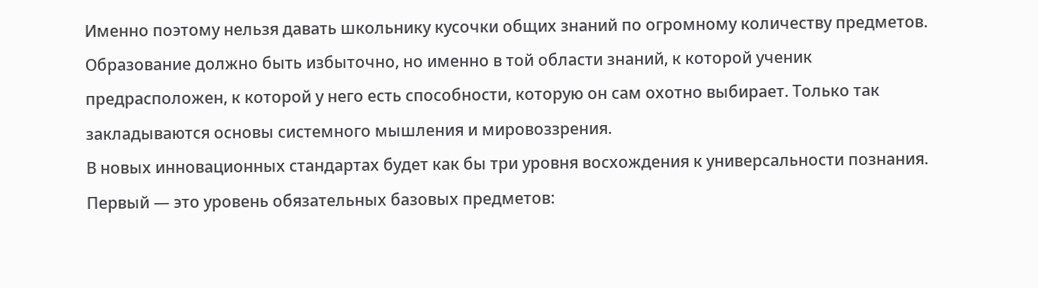Именно поэтому нельзя давать школьнику кусочки общих знаний по огромному количеству предметов. Образование должно быть избыточно, но именно в той области знаний, к которой ученик предрасположен, к которой у него есть способности, которую он сам охотно выбирает. Только так закладываются основы системного мышления и мировоззрения.
В новых инновационных стандартах будет как бы три уровня восхождения к универсальности познания. Первый — это уровень обязательных базовых предметов: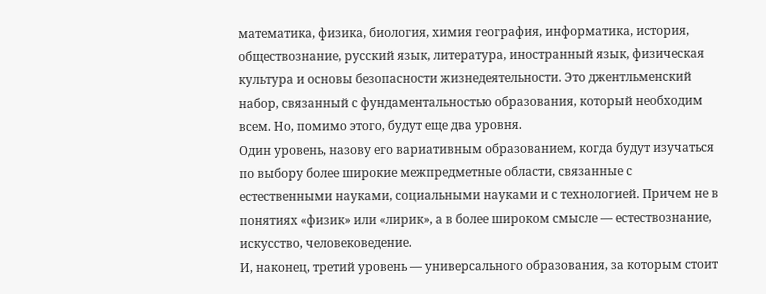математика, физика, биология, химия география, информатика, история, обществознание, русский язык, литература, иностранный язык, физическая культура и основы безопасности жизнедеятельности. Это джентльменский набор, связанный с фундаментальностью образования, который необходим всем. Но, помимо этого, будут еще два уровня.
Один уровень, назову его вариативным образованием, когда будут изучаться по выбору более широкие межпредметные области, связанные с естественными науками, социальными науками и с технологией. Причем не в понятиях «физик» или «лирик», а в более широком смысле — естествознание, искусство, человековедение.
И, наконец, третий уровень — универсального образования, за которым стоит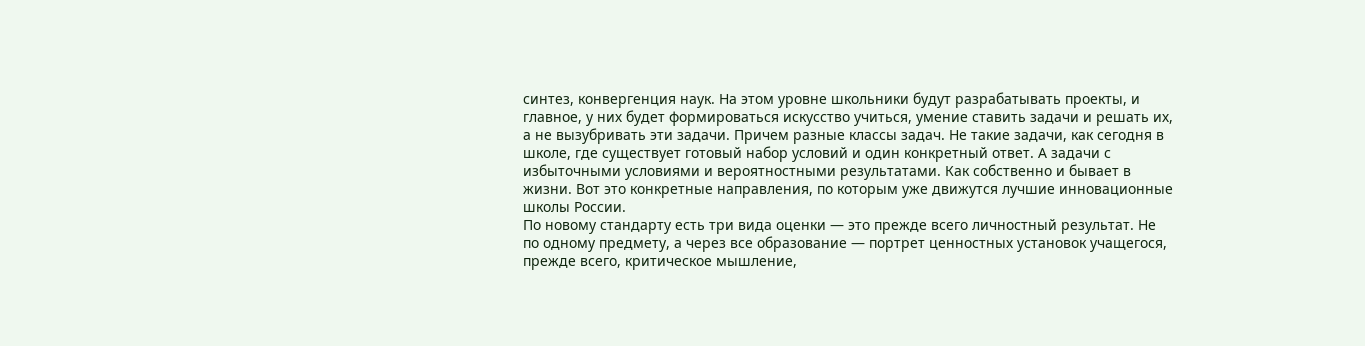синтез, конвергенция наук. На этом уровне школьники будут разрабатывать проекты, и главное, у них будет формироваться искусство учиться, умение ставить задачи и решать их, а не вызубривать эти задачи. Причем разные классы задач. Не такие задачи, как сегодня в школе, где существует готовый набор условий и один конкретный ответ. А задачи с избыточными условиями и вероятностными результатами. Как собственно и бывает в жизни. Вот это конкретные направления, по которым уже движутся лучшие инновационные школы России.
По новому стандарту есть три вида оценки — это прежде всего личностный результат. Не по одному предмету, а через все образование — портрет ценностных установок учащегося, прежде всего, критическое мышление,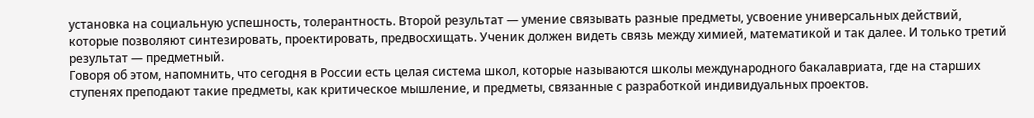установка на социальную успешность, толерантность. Второй результат — умение связывать разные предметы, усвоение универсальных действий, которые позволяют синтезировать, проектировать, предвосхищать. Ученик должен видеть связь между химией, математикой и так далее. И только третий результат — предметный.
Говоря об этом, напомнить, что сегодня в России есть целая система школ, которые называются школы международного бакалавриата, где на старших ступенях преподают такие предметы, как критическое мышление, и предметы, связанные с разработкой индивидуальных проектов.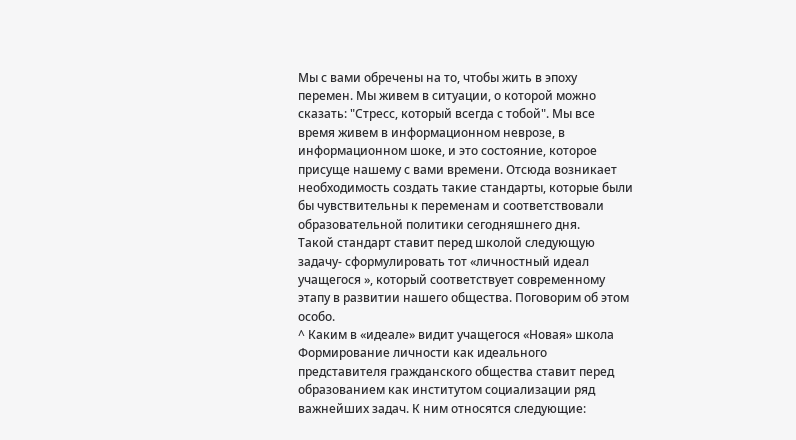Мы с вами обречены на то, чтобы жить в эпоху перемен. Мы живем в ситуации, о которой можно сказать: "Стресс, который всегда с тобой". Мы все время живем в информационном неврозе, в информационном шоке, и это состояние, которое присуще нашему с вами времени. Отсюда возникает необходимость создать такие стандарты, которые были бы чувствительны к переменам и соответствовали образовательной политики сегодняшнего дня.
Такой стандарт ставит перед школой следующую задачу- сформулировать тот «личностный идеал учащегося », который соответствует современному этапу в развитии нашего общества. Поговорим об этом особо.
^ Каким в «идеале» видит учащегося «Новая» школа
Формирование личности как идеального представителя гражданского общества ставит перед образованием как институтом социализации ряд важнейших задач. К ним относятся следующие: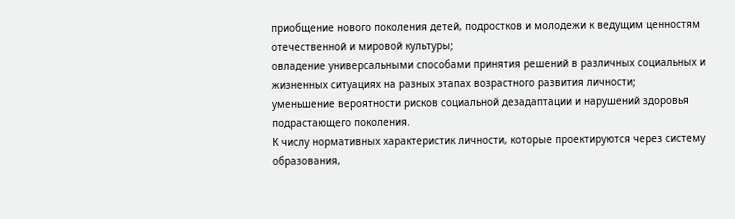приобщение нового поколения детей, подростков и молодежи к ведущим ценностям отечественной и мировой культуры;
овладение универсальными способами принятия решений в различных социальных и жизненных ситуациях на разных этапах возрастного развития личности;
уменьшение вероятности рисков социальной дезадаптации и нарушений здоровья подрастающего поколения.
К числу нормативных характеристик личности, которые проектируются через систему образования,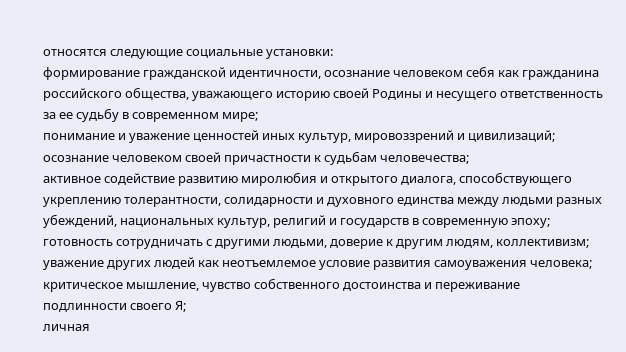относятся следующие социальные установки:
формирование гражданской идентичности, осознание человеком себя как гражданина российского общества, уважающего историю своей Родины и несущего ответственность за ее судьбу в современном мире;
понимание и уважение ценностей иных культур, мировоззрений и цивилизаций; осознание человеком своей причастности к судьбам человечества;
активное содействие развитию миролюбия и открытого диалога, способствующего укреплению толерантности, солидарности и духовного единства между людьми разных убеждений, национальных культур, религий и государств в современную эпоху;
готовность сотрудничать с другими людьми, доверие к другим людям, коллективизм;
уважение других людей как неотъемлемое условие развития самоуважения человека;
критическое мышление, чувство собственного достоинства и переживание подлинности своего Я;
личная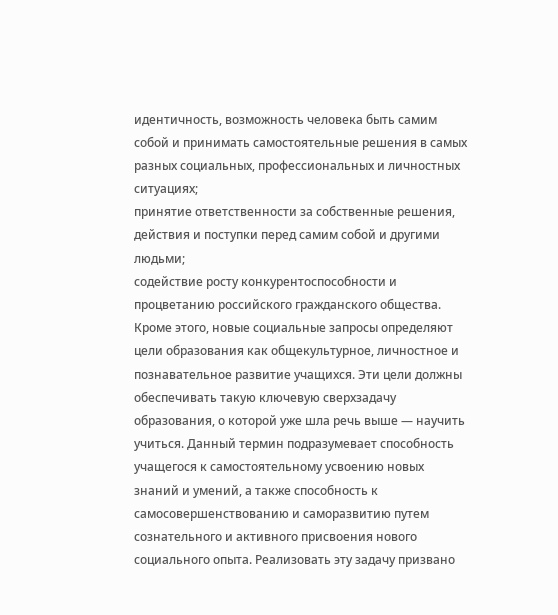идентичность, возможность человека быть самим собой и принимать самостоятельные решения в самых разных социальных, профессиональных и личностных ситуациях;
принятие ответственности за собственные решения, действия и поступки перед самим собой и другими людьми;
содействие росту конкурентоспособности и процветанию российского гражданского общества.
Кроме этого, новые социальные запросы определяют цели образования как общекультурное, личностное и познавательное развитие учащихся. Эти цели должны обеспечивать такую ключевую сверхзадачу образования, о которой уже шла речь выше — научить учиться. Данный термин подразумевает способность учащегося к самостоятельному усвоению новых знаний и умений, а также способность к самосовершенствованию и саморазвитию путем сознательного и активного присвоения нового социального опыта. Реализовать эту задачу призвано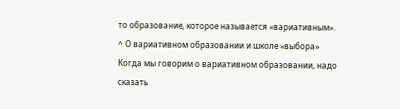то образование, которое называется «вариативным».
^ О вариативном образовании и школе «выбора»
Когда мы говорим о вариативном образовании, надо сказать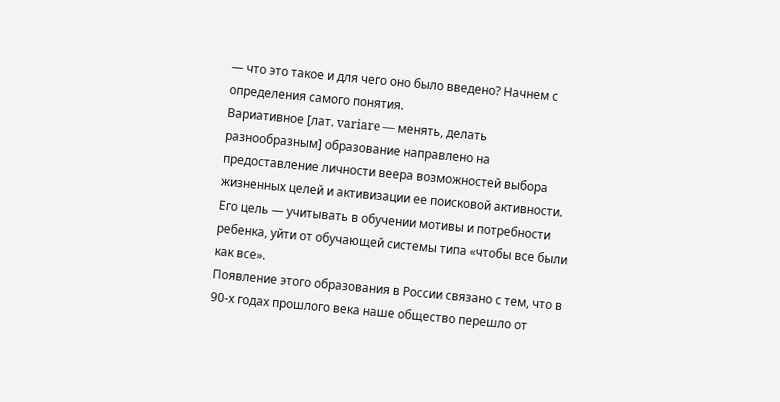— что это такое и для чего оно было введено? Начнем с определения самого понятия.
Вариативное [лат. variare — менять, делать разнообразным] образование направлено на предоставление личности веера возможностей выбора жизненных целей и активизации ее поисковой активности. Его цель — учитывать в обучении мотивы и потребности ребенка, уйти от обучающей системы типа «чтобы все были как все».
Появление этого образования в России связано с тем, что в 90-х годах прошлого века наше общество перешло от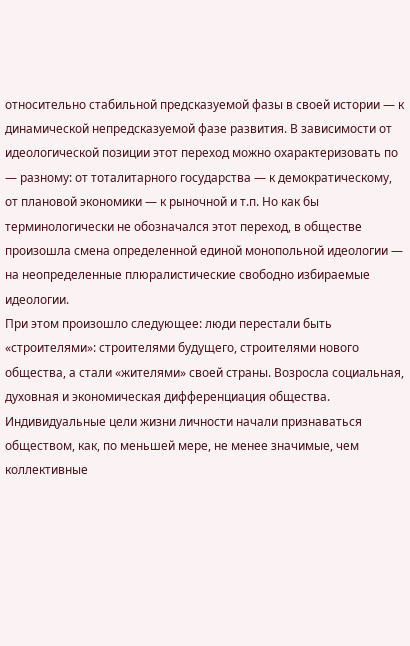относительно стабильной предсказуемой фазы в своей истории — к динамической непредсказуемой фазе развития. В зависимости от идеологической позиции этот переход можно охарактеризовать по — разному: от тоталитарного государства — к демократическому, от плановой экономики — к рыночной и т.п. Но как бы терминологически не обозначался этот переход, в обществе произошла смена определенной единой монопольной идеологии — на неопределенные плюралистические свободно избираемые идеологии.
При этом произошло следующее: люди перестали быть «строителями»: строителями будущего, строителями нового общества, а стали «жителями» своей страны. Возросла социальная, духовная и экономическая дифференциация общества. Индивидуальные цели жизни личности начали признаваться обществом, как, по меньшей мере, не менее значимые, чем коллективные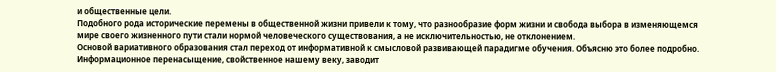и общественные цели.
Подобного рода исторические перемены в общественной жизни привели к тому, что разнообразие форм жизни и свобода выбора в изменяющемся мире своего жизненного пути стали нормой человеческого существования, а не исключительностью, не отклонением.
Основой вариативного образования стал переход от информативной к смысловой развивающей парадигме обучения. Объясню это более подробно.
Информационное перенасыщение, свойственное нашему веку, заводит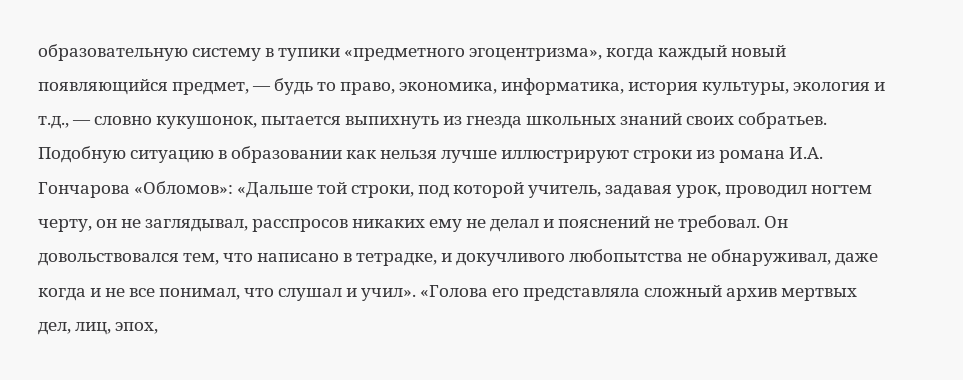образовательную систему в тупики «предметного эгоцентризма», когда каждый новый появляющийся предмет, — будь то право, экономика, информатика, история культуры, экология и т.д., — словно кукушонок, пытается выпихнуть из гнезда школьных знаний своих собратьев. Подобную ситуацию в образовании как нельзя лучше иллюстрируют строки из романа И.А. Гончарова «Обломов»: «Дальше той строки, под которой учитель, задавая урок, проводил ногтем черту, он не заглядывал, расспросов никаких ему не делал и пояснений не требовал. Он довольствовался тем, что написано в тетрадке, и докучливого любопытства не обнаруживал, даже когда и не все понимал, что слушал и учил». «Голова его представляла сложный архив мертвых дел, лиц, эпох,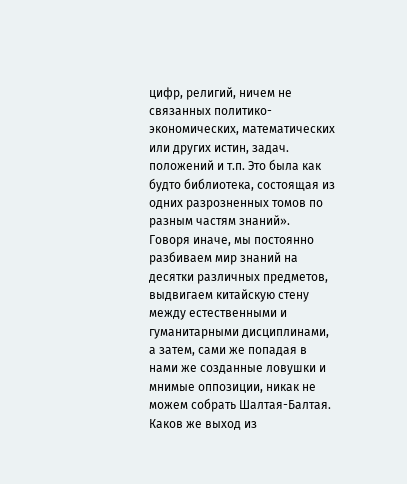цифр, религий, ничем не связанных политико-экономических, математических или других истин, задач. положений и т.п. Это была как будто библиотека, состоящая из одних разрозненных томов по разным частям знаний».
Говоря иначе, мы постоянно разбиваем мир знаний на десятки различных предметов, выдвигаем китайскую стену между естественными и гуманитарными дисциплинами, а затем, сами же попадая в нами же созданные ловушки и мнимые оппозиции, никак не можем собрать Шалтая-Балтая.
Каков же выход из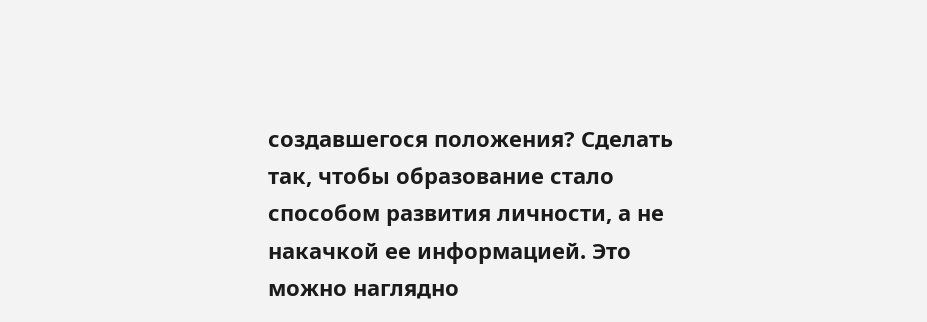создавшегося положения? Сделать так, чтобы образование стало способом развития личности, а не накачкой ее информацией. Это можно наглядно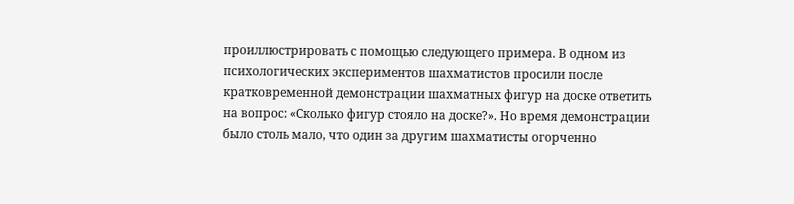проиллюстрировать с помощью следующего примера. В одном из психологических экспериментов шахматистов просили после кратковременной демонстрации шахматных фигур на доске ответить на вопрос: «Сколько фигур стояло на доске?». Но время демонстрации было столь мало, что один за другим шахматисты огорченно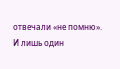отвечали «не помню». И лишь один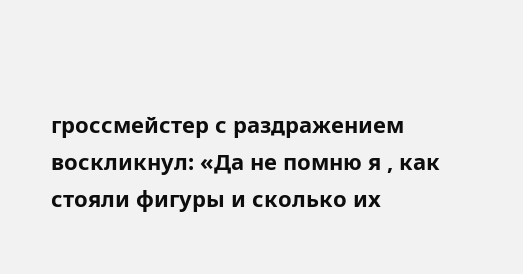гроссмейстер с раздражением воскликнул: «Да не помню я , как стояли фигуры и сколько их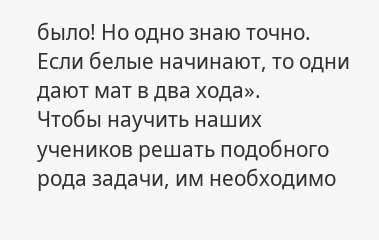было! Но одно знаю точно. Если белые начинают, то одни дают мат в два хода».
Чтобы научить наших учеников решать подобного рода задачи, им необходимо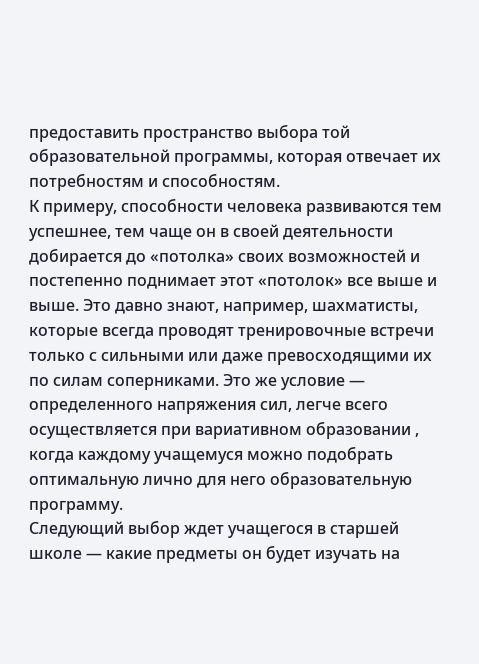предоставить пространство выбора той образовательной программы, которая отвечает их потребностям и способностям.
К примеру, способности человека развиваются тем успешнее, тем чаще он в своей деятельности добирается до «потолка» своих возможностей и постепенно поднимает этот «потолок» все выше и выше. Это давно знают, например, шахматисты, которые всегда проводят тренировочные встречи только с сильными или даже превосходящими их по силам соперниками. Это же условие — определенного напряжения сил, легче всего осуществляется при вариативном образовании , когда каждому учащемуся можно подобрать оптимальную лично для него образовательную программу.
Следующий выбор ждет учащегося в старшей школе — какие предметы он будет изучать на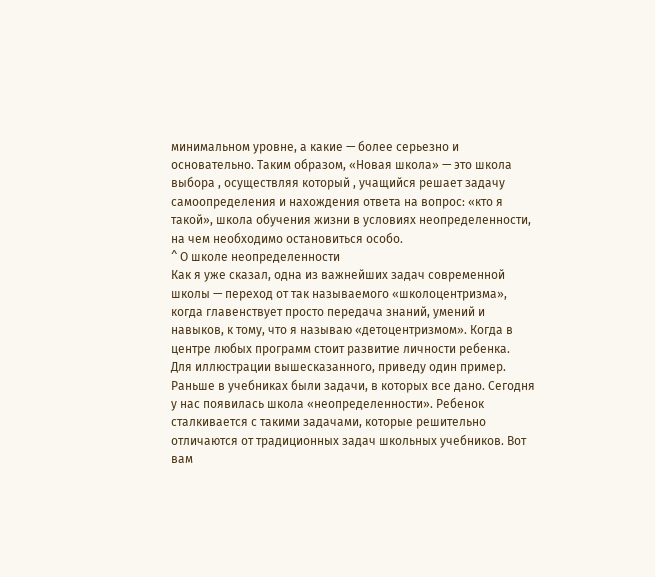минимальном уровне, а какие — более серьезно и основательно. Таким образом, «Новая школа» — это школа выбора , осуществляя который , учащийся решает задачу самоопределения и нахождения ответа на вопрос: «кто я такой», школа обучения жизни в условиях неопределенности, на чем необходимо остановиться особо.
^ О школе неопределенности
Как я уже сказал, одна из важнейших задач современной школы — переход от так называемого «школоцентризма», когда главенствует просто передача знаний, умений и навыков, к тому, что я называю «детоцентризмом». Когда в центре любых программ стоит развитие личности ребенка.
Для иллюстрации вышесказанного, приведу один пример. Раньше в учебниках были задачи, в которых все дано. Сегодня у нас появилась школа «неопределенности». Ребенок сталкивается с такими задачами, которые решительно отличаются от традиционных задач школьных учебников. Вот вам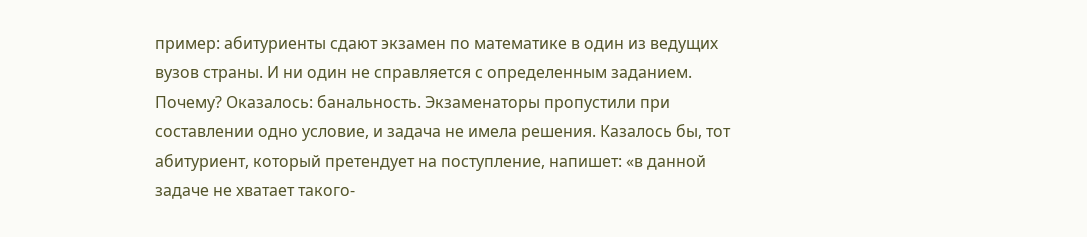пример: абитуриенты сдают экзамен по математике в один из ведущих вузов страны. И ни один не справляется с определенным заданием. Почему? Оказалось: банальность. Экзаменаторы пропустили при составлении одно условие, и задача не имела решения. Казалось бы, тот абитуриент, который претендует на поступление, напишет: «в данной задаче не хватает такого-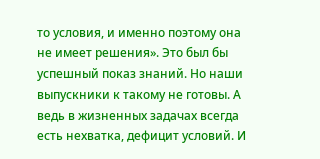то условия, и именно поэтому она не имеет решения». Это был бы успешный показ знаний. Но наши выпускники к такому не готовы. А ведь в жизненных задачах всегда есть нехватка, дефицит условий. И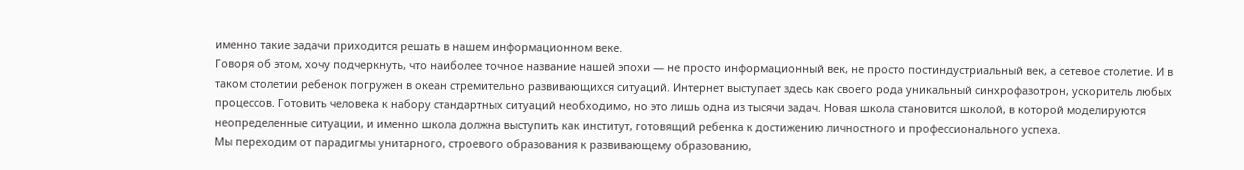именно такие задачи приходится решать в нашем информационном веке.
Говоря об этом, хочу подчеркнуть, что наиболее точное название нашей эпохи — не просто информационный век, не просто постиндустриальный век, а сетевое столетие. И в таком столетии ребенок погружен в океан стремительно развивающихся ситуаций. Интернет выступает здесь как своего рода уникальный синхрофазотрон, ускоритель любых процессов. Готовить человека к набору стандартных ситуаций необходимо, но это лишь одна из тысячи задач. Новая школа становится школой, в которой моделируются неопределенные ситуации, и именно школа должна выступить как институт, готовящий ребенка к достижению личностного и профессионального успеха.
Мы переходим от парадигмы унитарного, строевого образования к развивающему образованию,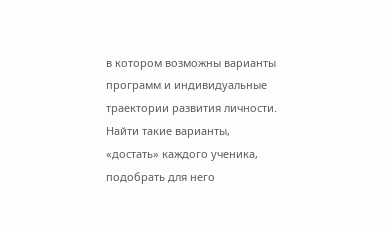в котором возможны варианты программ и индивидуальные траектории развития личности. Найти такие варианты, «достать» каждого ученика, подобрать для него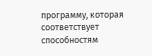программу, которая соответствует способностям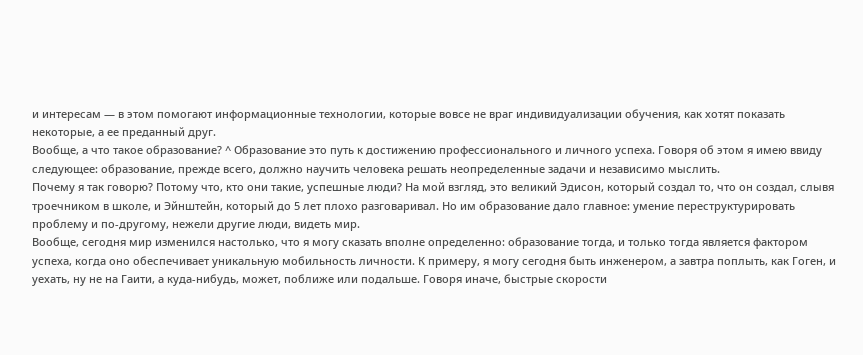и интересам — в этом помогают информационные технологии, которые вовсе не враг индивидуализации обучения, как хотят показать некоторые, а ее преданный друг.
Вообще, а что такое образование? ^ Образование это путь к достижению профессионального и личного успеха. Говоря об этом я имею ввиду следующее: образование, прежде всего, должно научить человека решать неопределенные задачи и независимо мыслить.
Почему я так говорю? Потому что, кто они такие, успешные люди? На мой взгляд, это великий Эдисон, который создал то, что он создал, слывя троечником в школе, и Эйнштейн, который до 5 лет плохо разговаривал. Но им образование дало главное: умение переструктурировать проблему и по-другому, нежели другие люди, видеть мир.
Вообще, сегодня мир изменился настолько, что я могу сказать вполне определенно: образование тогда, и только тогда является фактором успеха, когда оно обеспечивает уникальную мобильность личности. К примеру, я могу сегодня быть инженером, а завтра поплыть, как Гоген, и уехать, ну не на Гаити, а куда-нибудь, может, поближе или подальше. Говоря иначе, быстрые скорости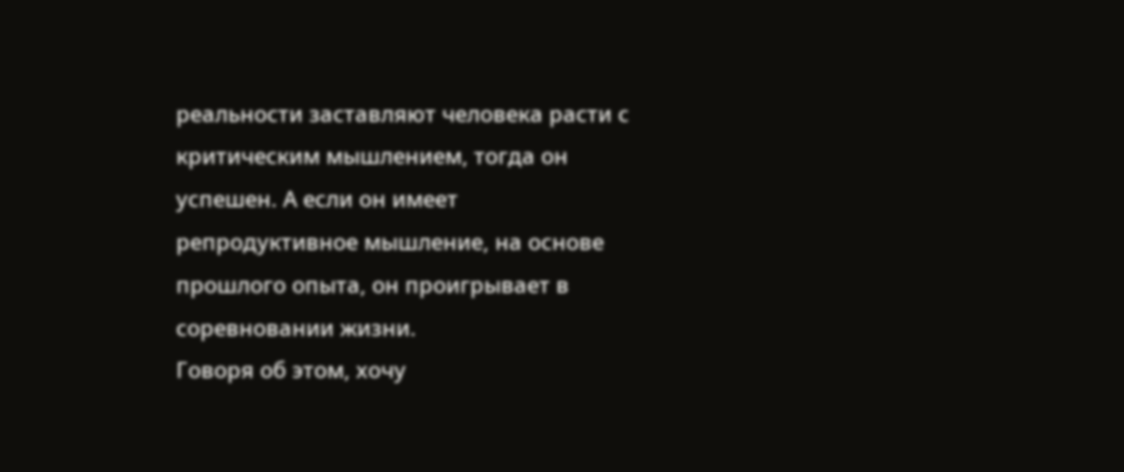реальности заставляют человека расти с критическим мышлением, тогда он успешен. А если он имеет репродуктивное мышление, на основе прошлого опыта, он проигрывает в соревновании жизни.
Говоря об этом, хочу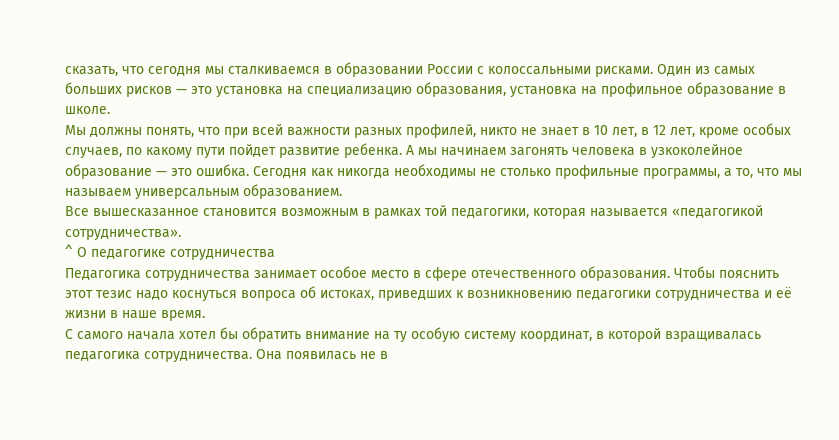сказать, что сегодня мы сталкиваемся в образовании России с колоссальными рисками. Один из самых больших рисков — это установка на специализацию образования, установка на профильное образование в школе.
Мы должны понять, что при всей важности разных профилей, никто не знает в 10 лет, в 12 лет, кроме особых случаев, по какому пути пойдет развитие ребенка. А мы начинаем загонять человека в узкоколейное образование — это ошибка. Сегодня как никогда необходимы не столько профильные программы, а то, что мы называем универсальным образованием.
Все вышесказанное становится возможным в рамках той педагогики, которая называется «педагогикой сотрудничества».
^ О педагогике сотрудничества
Педагогика сотрудничества занимает особое место в сфере отечественного образования. Чтобы пояснить этот тезис надо коснуться вопроса об истоках, приведших к возникновению педагогики сотрудничества и её жизни в наше время.
С самого начала хотел бы обратить внимание на ту особую систему координат, в которой взращивалась педагогика сотрудничества. Она появилась не в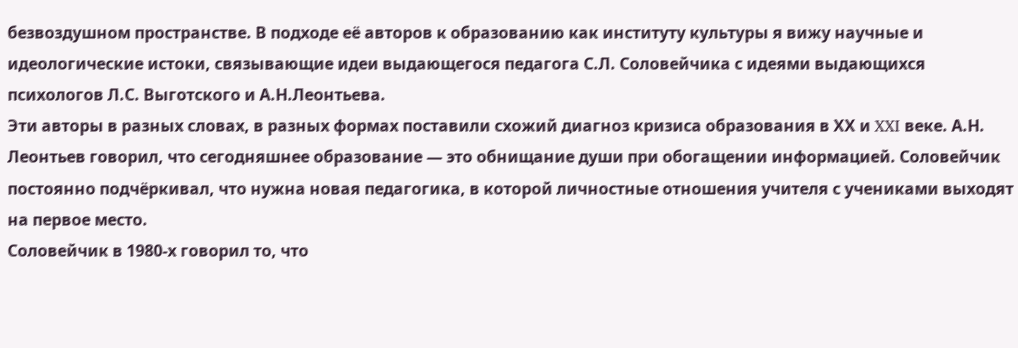безвоздушном пространстве. В подходе её авторов к образованию как институту культуры я вижу научные и идеологические истоки, связывающие идеи выдающегося педагога С.Л. Соловейчика с идеями выдающихся психологов Л.С. Выготского и А.Н.Леонтьева.
Эти авторы в разных словах, в разных формах поставили схожий диагноз кризиса образования в ХХ и XXI веке. А.Н. Леонтьев говорил, что сегодняшнее образование — это обнищание души при обогащении информацией. Соловейчик постоянно подчёркивал, что нужна новая педагогика, в которой личностные отношения учителя с учениками выходят на первое место.
Соловейчик в 1980-х говорил то, что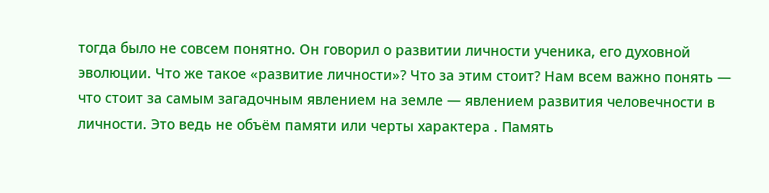тогда было не совсем понятно. Он говорил о развитии личности ученика, его духовной эволюции. Что же такое «развитие личности»? Что за этим стоит? Нам всем важно понять — что стоит за самым загадочным явлением на земле — явлением развития человечности в личности. Это ведь не объём памяти или черты характера . Память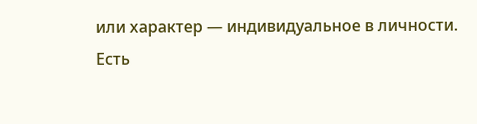или характер — индивидуальное в личности.
Есть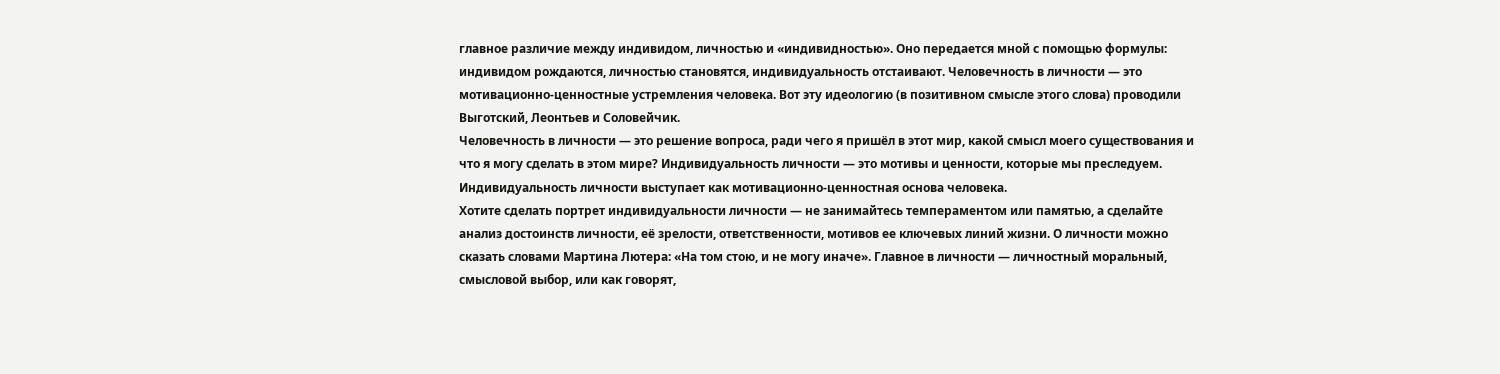главное различие между индивидом, личностью и «индивидностью». Оно передается мной с помощью формулы: индивидом рождаются, личностью становятся, индивидуальность отстаивают. Человечность в личности — это мотивационно-ценностные устремления человека. Вот эту идеологию (в позитивном смысле этого слова) проводили Выготский, Леонтьев и Соловейчик.
Человечность в личности — это решение вопроса, ради чего я пришёл в этот мир, какой смысл моего существования и что я могу сделать в этом мире? Индивидуальность личности — это мотивы и ценности, которые мы преследуем. Индивидуальность личности выступает как мотивационно-ценностная основа человека.
Хотите сделать портрет индивидуальности личности — не занимайтесь темпераментом или памятью, а сделайте анализ достоинств личности, её зрелости, ответственности, мотивов ее ключевых линий жизни. О личности можно сказать словами Мартина Лютера: «На том стою, и не могу иначе». Главное в личности — личностный моральный, смысловой выбор, или как говорят,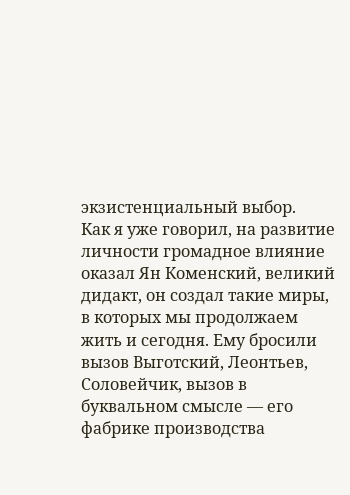экзистенциальный выбор.
Как я уже говорил, на развитие личности громадное влияние оказал Ян Коменский, великий дидакт, он создал такие миры, в которых мы продолжаем жить и сегодня. Ему бросили вызов Выготский, Леонтьев, Соловейчик, вызов в буквальном смысле — его фабрике производства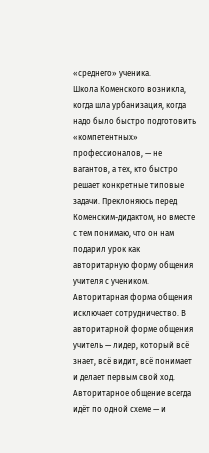«среднего» ученика.
Школа Коменского возникла, когда шла урбанизация, когда надо было быстро подготовить «компетентных» профессионалов, — не вагантов, а тех, кто быстро решает конкретные типовые задачи. Преклоняюсь перед Коменским-дидактом, но вместе с тем понимаю, что он нам подарил урок как авторитарную форму общения учителя с учеником.
Авторитарная форма общения исключает сотрудничество. В авторитарной форме общения учитель — лидер, который всё знает, всё видит, всё понимает и делает первым свой ход. Авторитарное общение всегда идёт по одной схеме — и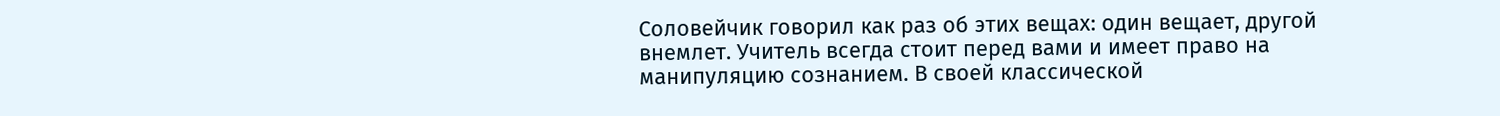Соловейчик говорил как раз об этих вещах: один вещает, другой внемлет. Учитель всегда стоит перед вами и имеет право на манипуляцию сознанием. В своей классической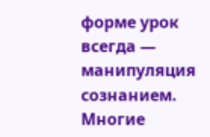форме урок всегда — манипуляция сознанием. Многие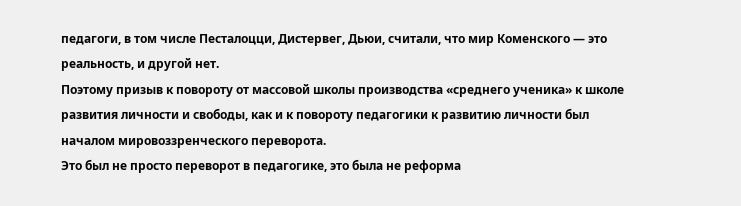педагоги, в том числе Песталоцци, Дистервег, Дьюи, считали, что мир Коменского — это реальность, и другой нет.
Поэтому призыв к повороту от массовой школы производства «среднего ученика» к школе развития личности и свободы, как и к повороту педагогики к развитию личности был началом мировоззренческого переворота.
Это был не просто переворот в педагогике, это была не реформа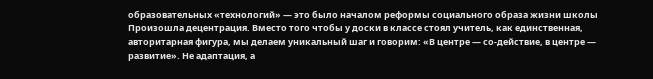образовательных «технологий» — это было началом реформы социального образа жизни школы
Произошла децентрация. Вместо того чтобы у доски в классе стоял учитель, как единственная, авторитарная фигура, мы делаем уникальный шаг и говорим: «В центре — со-действие, в центре — развитие». Не адаптация, а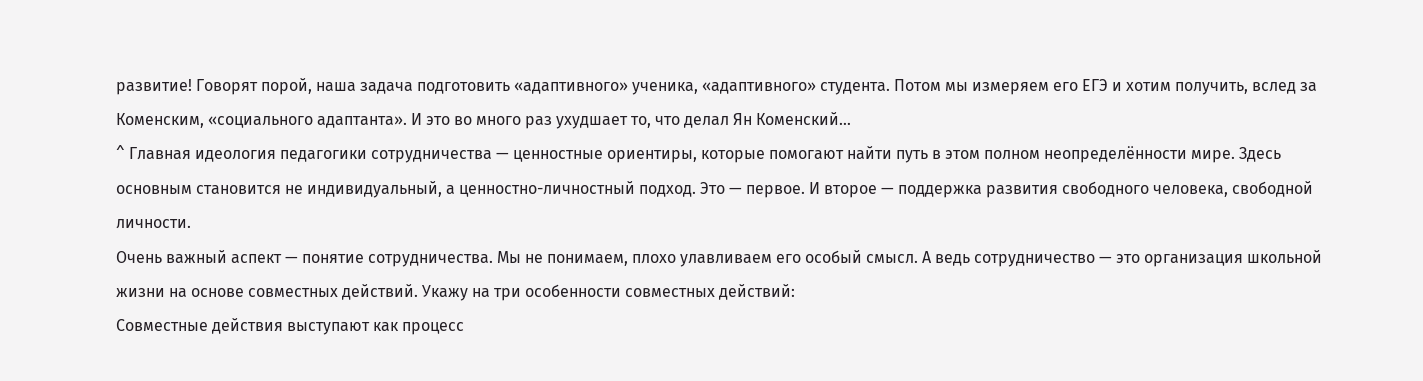развитие! Говорят порой, наша задача подготовить «адаптивного» ученика, «адаптивного» студента. Потом мы измеряем его ЕГЭ и хотим получить, вслед за Коменским, «социального адаптанта». И это во много раз ухудшает то, что делал Ян Коменский…
^ Главная идеология педагогики сотрудничества — ценностные ориентиры, которые помогают найти путь в этом полном неопределённости мире. Здесь основным становится не индивидуальный, а ценностно-личностный подход. Это — первое. И второе — поддержка развития свободного человека, свободной личности.
Очень важный аспект — понятие сотрудничества. Мы не понимаем, плохо улавливаем его особый смысл. А ведь сотрудничество — это организация школьной жизни на основе совместных действий. Укажу на три особенности совместных действий:
Совместные действия выступают как процесс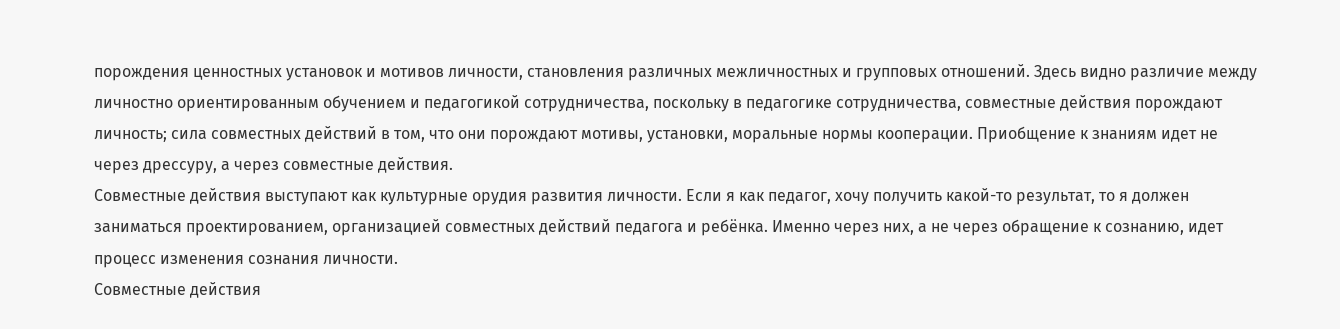порождения ценностных установок и мотивов личности, становления различных межличностных и групповых отношений. Здесь видно различие между личностно ориентированным обучением и педагогикой сотрудничества, поскольку в педагогике сотрудничества, совместные действия порождают личность; сила совместных действий в том, что они порождают мотивы, установки, моральные нормы кооперации. Приобщение к знаниям идет не через дрессуру, а через совместные действия.
Совместные действия выступают как культурные орудия развития личности. Если я как педагог, хочу получить какой-то результат, то я должен заниматься проектированием, организацией совместных действий педагога и ребёнка. Именно через них, а не через обращение к сознанию, идет процесс изменения сознания личности.
Совместные действия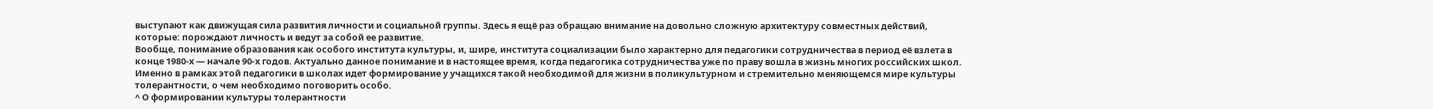выступают как движущая сила развития личности и социальной группы. Здесь я ещё раз обращаю внимание на довольно сложную архитектуру совместных действий, которые: порождают личность и ведут за собой ее развитие.
Вообще, понимание образования как особого института культуры, и, шире, института социализации было характерно для педагогики сотрудничества в период её взлета в конце 1980-х — начале 90-х годов. Актуально данное понимание и в настоящее время, когда педагогика сотрудничества уже по праву вошла в жизнь многих российских школ. Именно в рамках этой педагогики в школах идет формирование у учащихся такой необходимой для жизни в поликультурном и стремительно меняющемся мире культуры толерантности, о чем необходимо поговорить особо.
^ О формировании культуры толерантности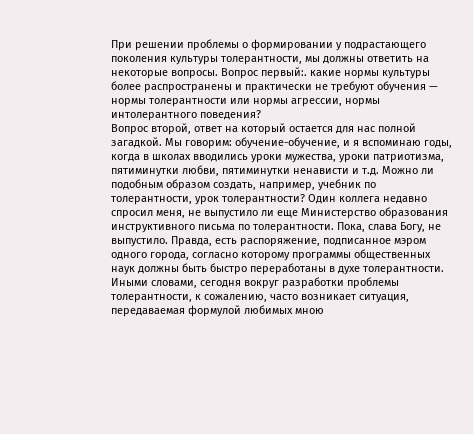При решении проблемы о формировании у подрастающего поколения культуры толерантности, мы должны ответить на некоторые вопросы. Вопрос первый:. какие нормы культуры более распространены и практически не требуют обучения — нормы толерантности или нормы агрессии, нормы интолерантного поведения?
Вопрос второй, ответ на который остается для нас полной загадкой. Мы говорим: обучение-обучение, и я вспоминаю годы, когда в школах вводились уроки мужества, уроки патриотизма, пятиминутки любви, пятиминутки ненависти и т.д. Можно ли подобным образом создать, например, учебник по толерантности, урок толерантности? Один коллега недавно спросил меня, не выпустило ли еще Министерство образования инструктивного письма по толерантности. Пока, слава Богу, не выпустило. Правда, есть распоряжение, подписанное мэром одного города, согласно которому программы общественных наук должны быть быстро переработаны в духе толерантности.
Иными словами, сегодня вокруг разработки проблемы толерантности, к сожалению, часто возникает ситуация, передаваемая формулой любимых мною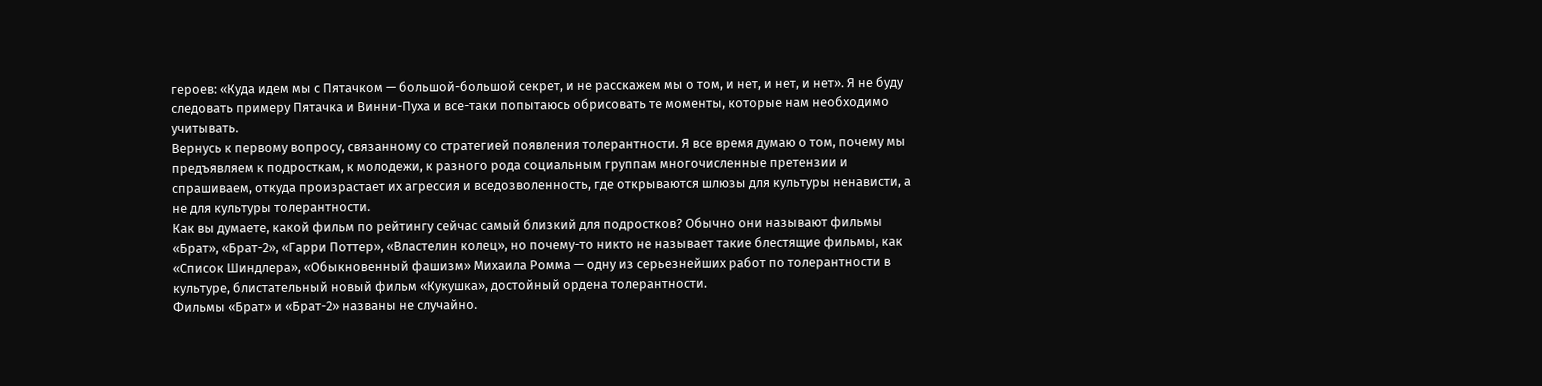героев: «Куда идем мы с Пятачком — большой-большой секрет, и не расскажем мы о том, и нет, и нет, и нет». Я не буду следовать примеру Пятачка и Винни-Пуха и все-таки попытаюсь обрисовать те моменты, которые нам необходимо учитывать.
Вернусь к первому вопросу, связанному со стратегией появления толерантности. Я все время думаю о том, почему мы предъявляем к подросткам, к молодежи, к разного рода социальным группам многочисленные претензии и спрашиваем, откуда произрастает их агрессия и вседозволенность, где открываются шлюзы для культуры ненависти, а не для культуры толерантности.
Как вы думаете, какой фильм по рейтингу сейчас самый близкий для подростков? Обычно они называют фильмы «Брат», «Брат-2», «Гарри Поттер», «Властелин колец», но почему-то никто не называет такие блестящие фильмы, как «Список Шиндлера», «Обыкновенный фашизм» Михаила Ромма — одну из серьезнейших работ по толерантности в культуре, блистательный новый фильм «Кукушка», достойный ордена толерантности.
Фильмы «Брат» и «Брат-2» названы не случайно.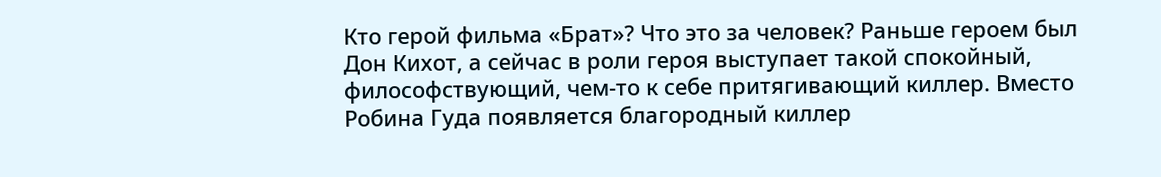Кто герой фильма «Брат»? Что это за человек? Раньше героем был Дон Кихот, а сейчас в роли героя выступает такой спокойный, философствующий, чем-то к себе притягивающий киллер. Вместо Робина Гуда появляется благородный киллер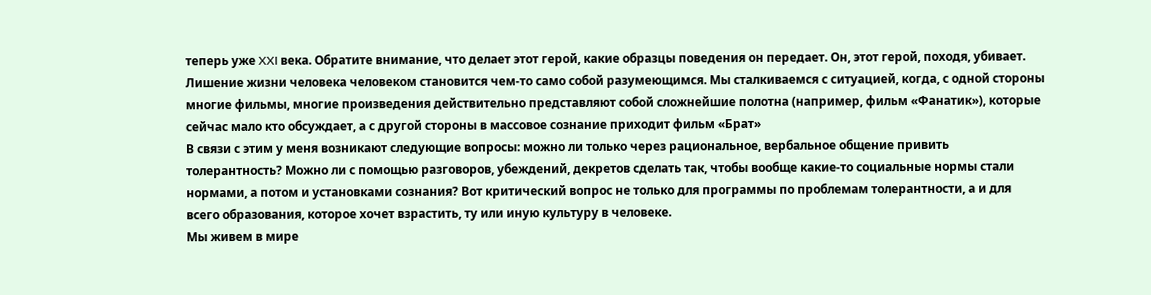теперь уже XXI века. Обратите внимание, что делает этот герой, какие образцы поведения он передает. Он, этот герой, походя, убивает. Лишение жизни человека человеком становится чем-то само собой разумеющимся. Мы сталкиваемся с ситуацией, когда, с одной стороны многие фильмы, многие произведения действительно представляют собой сложнейшие полотна (например, фильм «Фанатик»), которые сейчас мало кто обсуждает, а с другой стороны в массовое сознание приходит фильм «Брат»
В связи с этим у меня возникают следующие вопросы: можно ли только через рациональное, вербальное общение привить толерантность? Можно ли с помощью разговоров, убеждений, декретов сделать так, чтобы вообще какие-то социальные нормы стали нормами, а потом и установками сознания? Вот критический вопрос не только для программы по проблемам толерантности, а и для всего образования, которое хочет взрастить, ту или иную культуру в человеке.
Мы живем в мире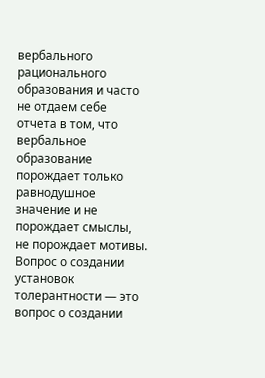вербального рационального образования и часто не отдаем себе отчета в том, что вербальное образование порождает только равнодушное значение и не порождает смыслы, не порождает мотивы. Вопрос о создании установок толерантности — это вопрос о создании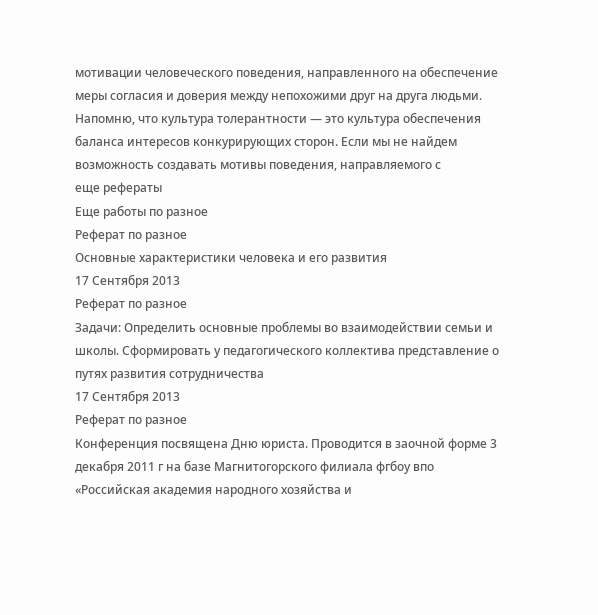мотивации человеческого поведения, направленного на обеспечение меры согласия и доверия между непохожими друг на друга людьми. Напомню, что культура толерантности — это культура обеспечения баланса интересов конкурирующих сторон. Если мы не найдем возможность создавать мотивы поведения, направляемого с
еще рефераты
Еще работы по разное
Реферат по разное
Основные характеристики человека и его развития
17 Сентября 2013
Реферат по разное
Задачи: Определить основные проблемы во взаимодействии семьи и школы. Сформировать у педагогического коллектива представление о путях развития сотрудничества
17 Сентября 2013
Реферат по разное
Конференция посвящена Дню юриста. Проводится в заочной форме 3 декабря 2011 г на базе Магнитогорского филиала фгбоу впо «Российская академия народного хозяйства и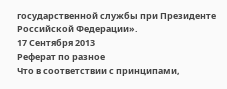государственной службы при Президенте Российской Федерации».
17 Сентября 2013
Реферат по разное
Что в соответствии с принципами,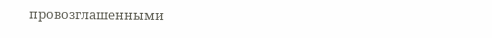провозглашенными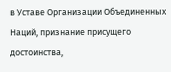в Уставе Организации Объединенных Наций, признание присущего достоинства,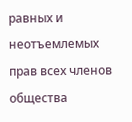равных и неотъемлемых прав всех членов общества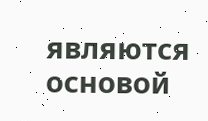являются основой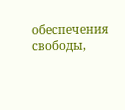обеспечения свободы,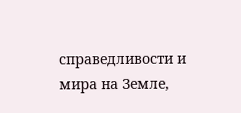справедливости и мира на Земле,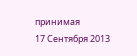принимая
17 Сентября 2013